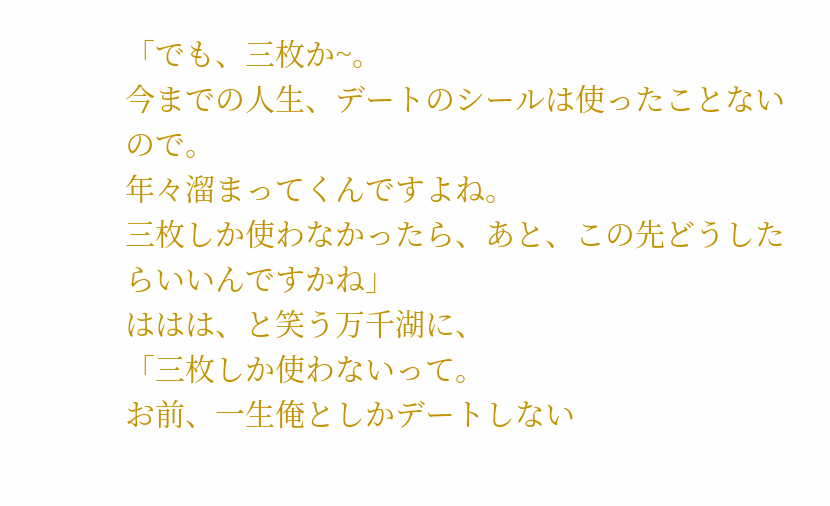「でも、三枚か~。
今までの人生、デートのシールは使ったことないので。
年々溜まってくんですよね。
三枚しか使わなかったら、あと、この先どうしたらいいんですかね」
ははは、と笑う万千湖に、
「三枚しか使わないって。
お前、一生俺としかデートしない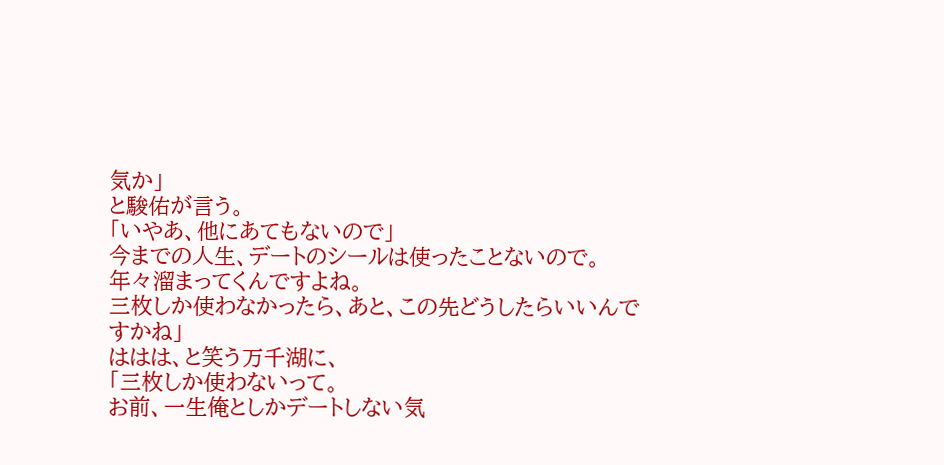気か」
と駿佑が言う。
「いやあ、他にあてもないので」
今までの人生、デートのシールは使ったことないので。
年々溜まってくんですよね。
三枚しか使わなかったら、あと、この先どうしたらいいんですかね」
ははは、と笑う万千湖に、
「三枚しか使わないって。
お前、一生俺としかデートしない気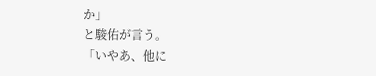か」
と駿佑が言う。
「いやあ、他に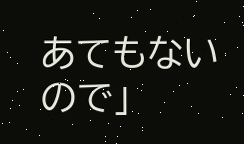あてもないので」